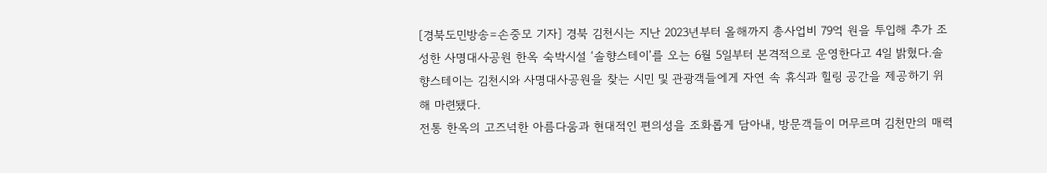[경북도민방송=손중모 기자] 경북 김천시는 지난 2023년부터 올해까지 총사업비 79억 원을 투입해 추가 조성한 사명대사공원 한옥 숙박시설 ‘솔향스테이’를 오는 6월 5일부터 본격적으로 운영한다고 4일 밝혔다.솔향스테이는 김천시와 사명대사공원을 찾는 시민 및 관광객들에게 자연 속 휴식과 힐링 공간을 제공하기 위해 마련됐다.
전통 한옥의 고즈넉한 아름다움과 현대적인 편의성을 조화롭게 담아내, 방문객들이 머무르며 김천만의 매력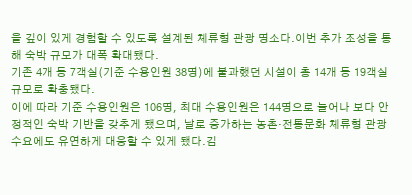을 깊이 있게 경험할 수 있도록 설계된 체류형 관광 명소다.이번 추가 조성을 통해 숙박 규모가 대폭 확대됐다.
기존 4개 동 7객실(기준 수용인원 38명)에 불과했던 시설이 총 14개 동 19객실 규모로 확충됐다.
이에 따라 기준 수용인원은 106명, 최대 수용인원은 144명으로 늘어나 보다 안정적인 숙박 기반을 갖추게 됐으며, 날로 증가하는 농촌·전통문화 체류형 관광 수요에도 유연하게 대응할 수 있게 됐다.김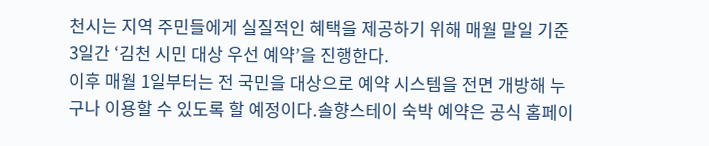천시는 지역 주민들에게 실질적인 혜택을 제공하기 위해 매월 말일 기준 3일간 ‘김천 시민 대상 우선 예약’을 진행한다.
이후 매월 1일부터는 전 국민을 대상으로 예약 시스템을 전면 개방해 누구나 이용할 수 있도록 할 예정이다.솔향스테이 숙박 예약은 공식 홈페이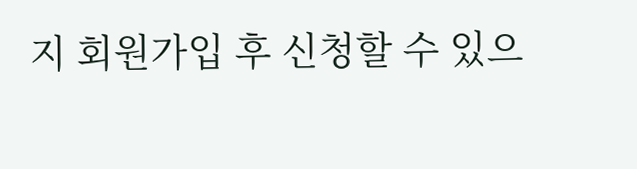지 회원가입 후 신청할 수 있으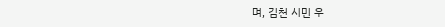며, 김천 시민 우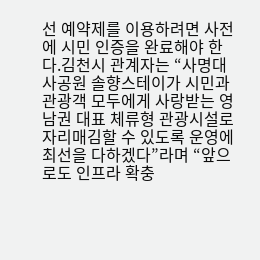선 예약제를 이용하려면 사전에 시민 인증을 완료해야 한다.김천시 관계자는 “사명대사공원 솔향스테이가 시민과 관광객 모두에게 사랑받는 영남권 대표 체류형 관광시설로 자리매김할 수 있도록 운영에 최선을 다하겠다”라며 “앞으로도 인프라 확충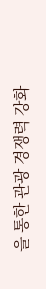을 통한 관광 경쟁력 강화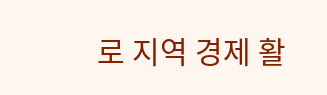로 지역 경제 활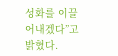성화를 이끌어내겠다”고 밝혔다.